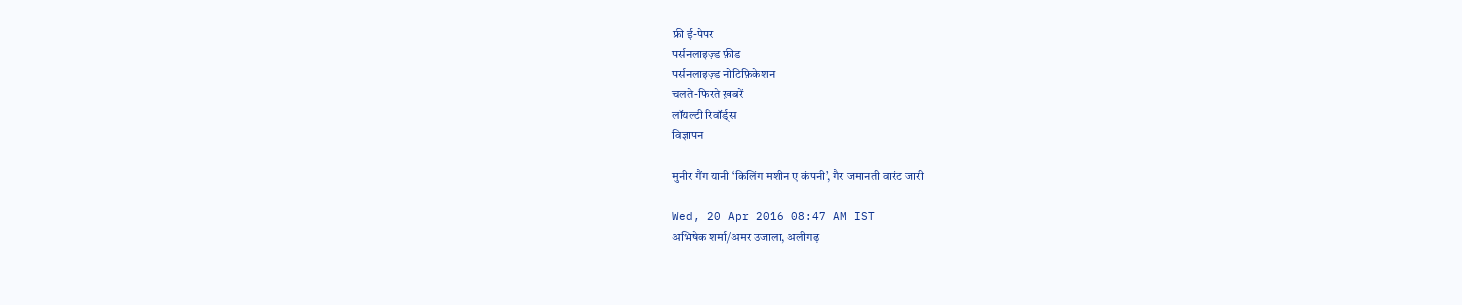फ्री ई-पेपर
पर्सनलाइज़्ड फ़ीड
पर्सनलाइज़्ड नोटिफ़िकेशन
चलते-फिरते ख़बरें
लॉयल्टी रिवॉर्ड्स
विज्ञापन

मुनीर गैंग यानी ‘किलिंग मशीन ए कंपनी’, गैर जमानती वारंट जारी

Wed, 20 Apr 2016 08:47 AM IST
अभिषेक शर्मा/अमर उजाला, अलीगढ़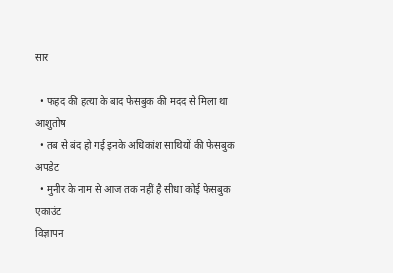सार

  • फहद की हत्या के बाद फेसबुक की मदद से मिला था आशुतोष
  • तब से बंद हो गई इनके अधिकांश साथियों की फेसबुक अपडेट
  • मुनीर के नाम से आज तक नहीं है सीधा कोई फेसबुक एकाउंट
विज्ञापन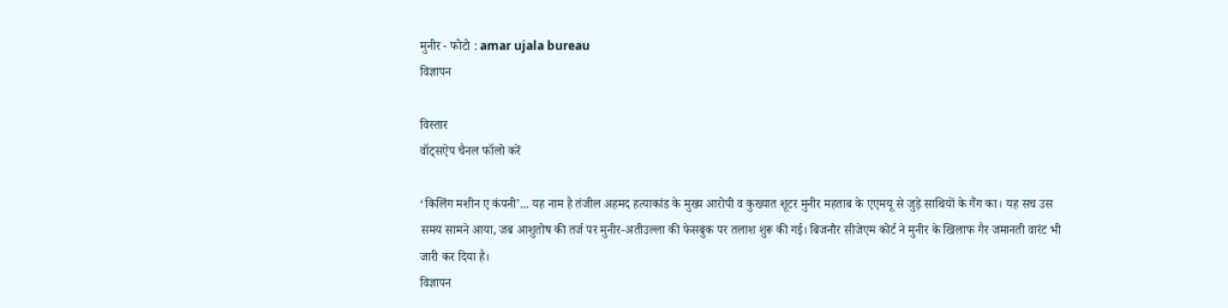मुनीर - फोटो : amar ujala bureau
विज्ञापन

विस्तार
वॉट्सऐप चैनल फॉलो करें

‘किलिंग मशीन ए कंपनी’... यह नाम है तंजील अहमद हत्याकांड के मुख्य आरोपी व कुख्यात शूटर मुनीर महताब के एएमयू से जुड़े साथियों के गैंग का। यह सच उस समय सामने आया, जब आशुतोष की तर्ज पर मुनीर-अतीउल्ला की फेसबुक पर तलाश शुरू की गई। बिजनौर सीजेएम कोर्ट ने मुनीर के खिलाफ गैर जमानती वारंट भी जारी कर दिया है।
विज्ञापन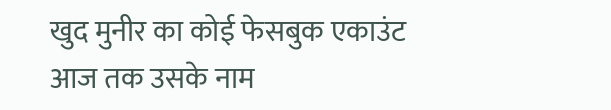खुद मुनीर का कोई फेसबुक एकाउंट आज तक उसके नाम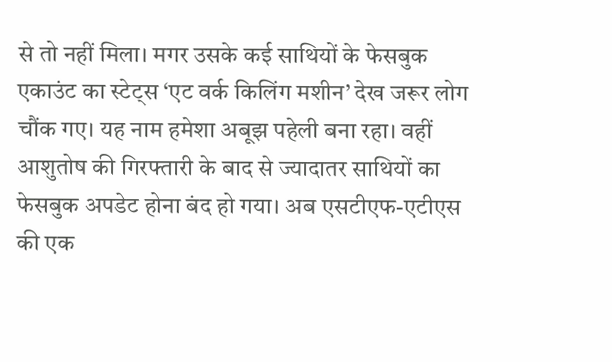से तो नहीं मिला। मगर उसके कई साथियों के फेसबुक एकाउंट का स्टेट्स ‘एट वर्क किलिंग मशीन’ देख जरूर लोग चौंक गए। यह नाम हमेशा अबूझ पहेली बना रहा। वहीं आशुतोष की गिरफ्तारी के बाद से ज्यादातर साथियों का फेसबुक अपडेट होना बंद हो गया। अब एसटीएफ-एटीएस की एक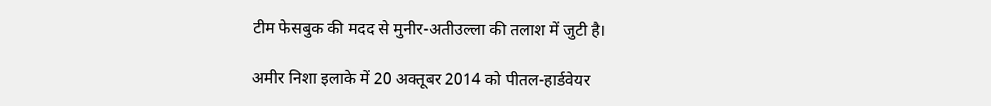टीम फेसबुक की मदद से मुनीर-अतीउल्ला की तलाश में जुटी है।

अमीर निशा इलाके में 20 अक्तूबर 2014 को पीतल-हार्डवेयर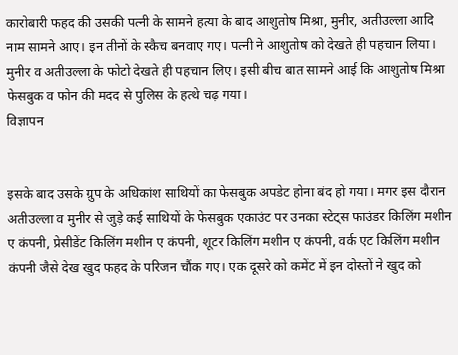कारोबारी फहद की उसकी पत्नी के सामने हत्या के बाद आशुतोष मिश्रा, मुनीर, अतीउल्ला आदि नाम सामने आए। इन तीनों के स्कैच बनवाए गए। पत्नी ने आशुतोष को देखते ही पहचान लिया। मुनीर व अतीउल्ला के फोटो देखते ही पहचान लिए। इसी बीच बात सामने आई कि आशुतोष मिश्रा फेसबुक व फोन की मदद से पुलिस के हत्थे चढ़ गया।
विज्ञापन


इसके बाद उसके ग्रुप के अधिकांश साथियों का फेसबुक अपडेट होना बंद हो गया। मगर इस दौरान अतीउल्ला व मुनीर से जुड़े कई साथियों के फेसबुक एकाउंट पर उनका स्टेट्स फाउंडर किलिंग मशीन ए कंपनी, प्रेसीडेंट किलिंग मशीन ए कंपनी, शूटर किलिंग मशीन ए कंपनी, वर्क एट किलिंग मशीन कंपनी जैसे देख खुद फहद के परिजन चौंक गए। एक दूसरे को कमेंट में इन दोस्तों ने खुद को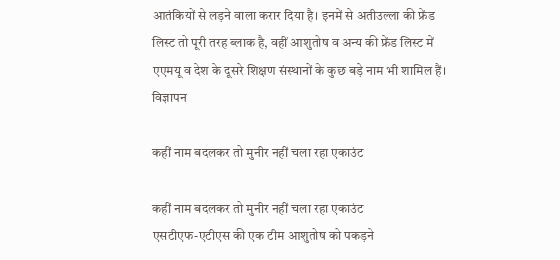आतंकियों से लड़ने वाला करार दिया है। इनमें से अतीउल्ला की फ्रेंड लिस्ट तो पूरी तरह ब्लाक है, वहीं आशुतोष व अन्य की फ्रेंड लिस्ट में एएमयू व देश के दूसरे शिक्षण संस्थानों के कुछ बड़े नाम भी शामिल हैं।
विज्ञापन

कहीं नाम बदलकर तो मुनीर नहीं चला रहा एकाउंट

कहीं नाम बदलकर तो मुनीर नहीं चला रहा एकाउंट
एसटीएफ-एटीएस की एक टीम आशुतोष को पकड़ने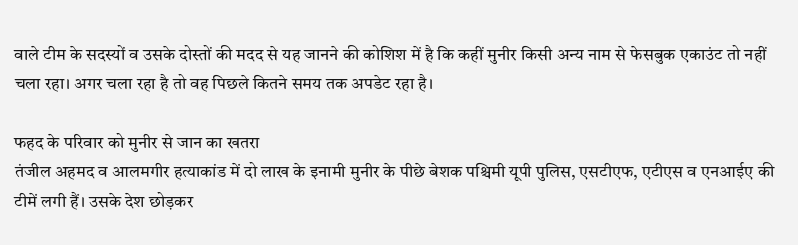वाले टीम के सदस्यों व उसके दोस्तों की मदद से यह जानने की कोशिश में है कि कहीं मुनीर किसी अन्य नाम से फेसबुक एकाउंट तो नहीं चला रहा। अगर चला रहा है तो वह पिछले कितने समय तक अपडेट रहा है।

फहद के परिवार को मुनीर से जान का खतरा
तंजील अहमद व आलमगीर हत्याकांड में दो लाख के इनामी मुनीर के पीछे बेशक पश्चिमी यूपी पुलिस, एसटीएफ, एटीएस व एनआईए की टीमें लगी हैं। उसके देश छोड़कर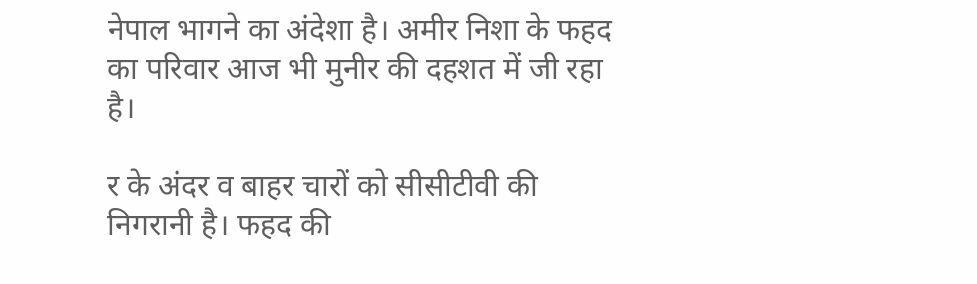नेपाल भागने का अंदेशा है। अमीर निशा के फहद का परिवार आज भी मुनीर की दहशत में जी रहा है।

र के अंदर व बाहर चारों को सीसीटीवी की निगरानी है। फहद की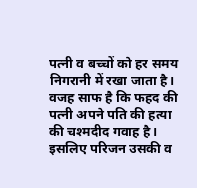पत्नी व बच्चों को हर समय निगरानी में रखा जाता है। वजह साफ है कि फहद की पत्नी अपने पति की हत्या की चश्मदीद गवाह है। इसलिए परिजन उसकी व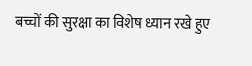बच्चों की सुरक्षा का विशेष ध्यान रखे हुए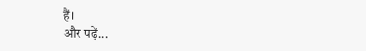हैं।
और पढ़ें...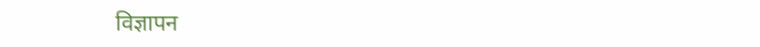विज्ञापन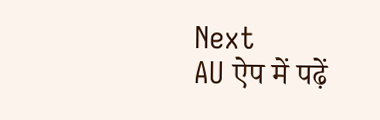Next
AU ऐप में पढ़ें